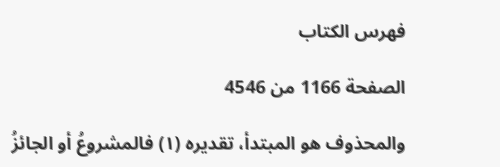فهرس الكتاب

الصفحة 1166 من 4546

والمحذوف هو المبتدأ، تقديره (١) فالمشروعُ أو الجائزُ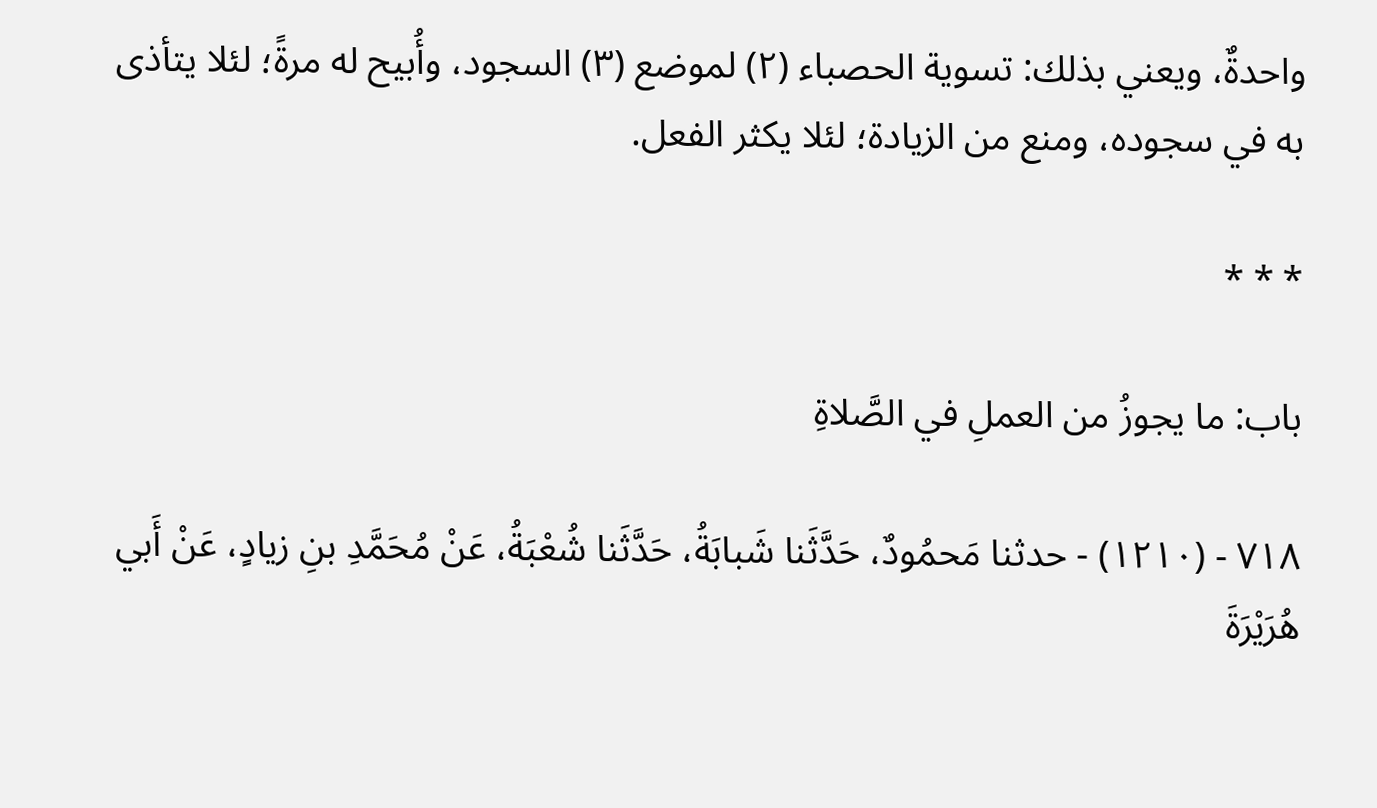واحدةٌ، ويعني بذلك: تسوية الحصباء (٢) لموضع (٣) السجود، وأُبيح له مرةً؛ لئلا يتأذى به في سجوده، ومنع من الزيادة؛ لئلا يكثر الفعل.

* * *

باب: ما يجوزُ من العملِ في الصَّلاةِ

٧١٨ - (١٢١٠) - حدثنا مَحمُودٌ، حَدَّثَنا شَبابَةُ، حَدَّثَنا شُعْبَةُ، عَنْ مُحَمَّدِ بنِ زيادٍ، عَنْ أَبي هُرَيْرَةَ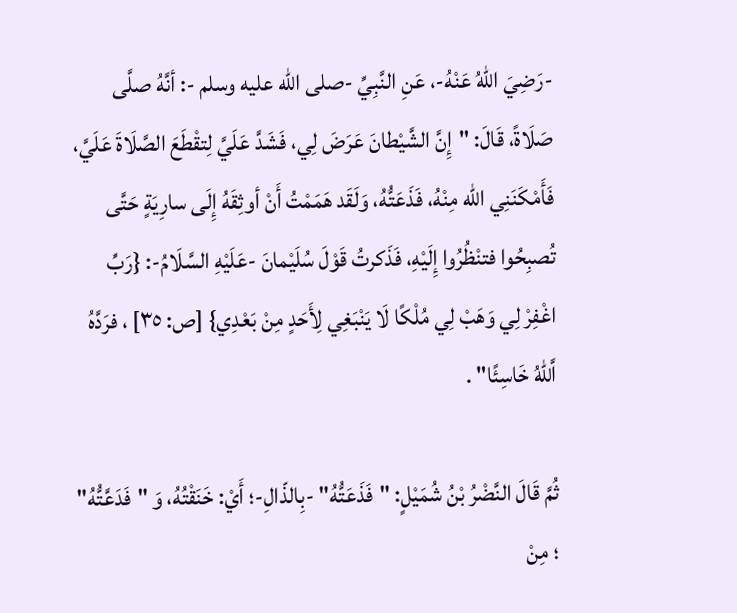-رَضِيَ اللهُ عَنْهُ-، عَنِ النَّبِيِّ -صلى الله عليه وسلم -: أنَّهُ صلَّى صَلَاةً، قَالَ: "إِنَّ الشَّيْطانَ عَرَضَ لِي، فَشَدَّ عَلَيَّ لِتقْطَعَ الصَّلَاةَ عَلَيَّ، فَأَمْكَنَنِي الله مِنْهُ، فَذَعَتُّهُ، وَلَقَد هَمَمْتُ أَنْ أوثِقَهُ إِلَى سارِيَةٍ حَتَّى تُصبِحُوا فتنْظُرُوا إِلَيْهِ، فَذَكرتُ قَوْلَ سُلَيْمانَ -عَلَيْهِ السَّلَامُ-: {رَبِّ اغْفِرْ لِي وَهَبْ لِي مُلْكًا لَا يَنْبَغِي لِأَحَدٍ مِنْ بَعْدِي} [ص: ٣٥] ، فرَدَّهُ اَّللهُ خَاسِئًا" .

ثُمَّ قَالَ النَّضْرُ بْنُ شُمَيْلٍ: "فَذَعَتُّهُ" -بِالذّالِ-؛ أَيْ: خَنَقْتُهُ، وَ "فَدَعَّتُّهُ" ؛ مِنْ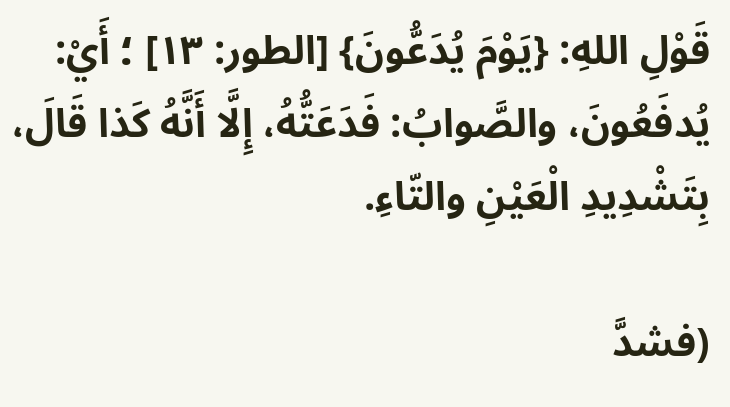قَوْلِ اللهِ: {يَوْمَ يُدَعُّونَ} [الطور: ١٣] ؛ أَيْ: يُدفَعُونَ، والصَّوابُ: فَدَعَتُّهُ، إِلَّا أَنَّهُ كَذا قَالَ، بِتَشْدِيدِ الْعَيْنِ والتّاءِ.

(فشدَّ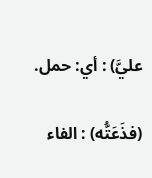عليَّ) : أي: حمل.

(فذَعَتُّه) : الفاء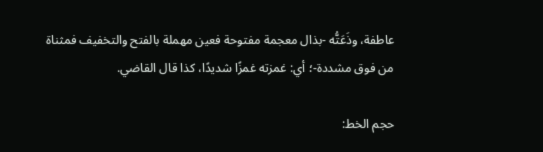عاطفة، وذَعَتُّه -بذال معجمة مفتوحة فعين مهملة بالفتح والتخفيف فمثناة من فوق مشددة-؛ أي: غمزته غمزًا شديدًا، كذا قال القاضي.

حجم الخط: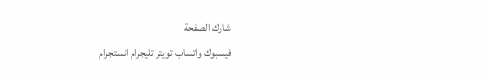شارك الصفحة
فيسبوك واتساب تويتر تليجرام انستجرام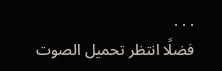. . .
فضلًا انتظر تحميل الصوت